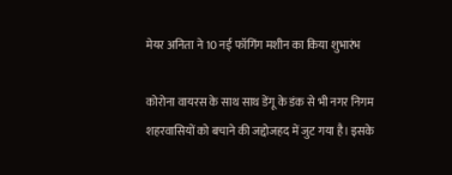मेयर अनिता ने 10 नई फॉगिंग मशीन का किया शुभारंभ

कोरोना वायरस के साथ साथ डेंगू के डंक से भी नगर निगम शहरवासियों को बचाने की जद्दोजहद में जुट गया है। इसके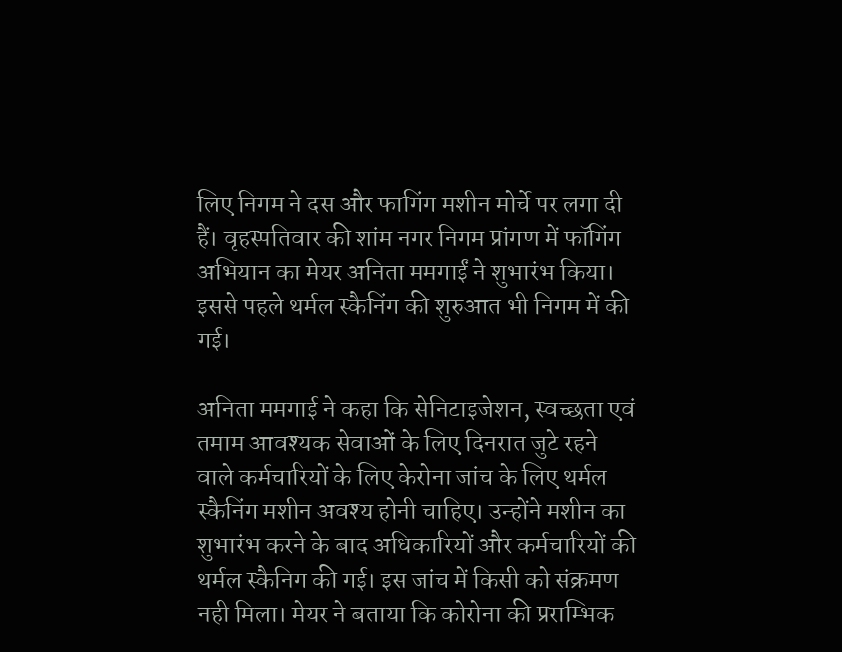लिए निगम ने दस और फागिंग मशीन मोर्चे पर लगा दी हैं। वृहस्पतिवार की शांम नगर निगम प्रांगण में फॉगिंग अभियान का मेयर अनिता ममगाईं ने शुभारंभ किया। इससे पहले थर्मल स्कैनिंग की शुरुआत भी निगम में की गई।

अनिता ममगाई ने कहा कि सेनिटाइजेशन, स्वच्छता एवं तमाम आवश्यक सेवाओं के लिए दिनरात जुटे रहने वाले कर्मचारियों के लिए केरोना जांच के लिए थर्मल स्कैनिंग मशीन अवश्य होनी चाहिए। उन्होंने मशीन का शुभारंभ करने के बाद अधिकारियों और कर्मचारियों की थर्मल स्कैनिग की गई। इस जांच में किसी को संक्रमण नही मिला। मेयर ने बताया कि कोरोना की प्रराम्भिक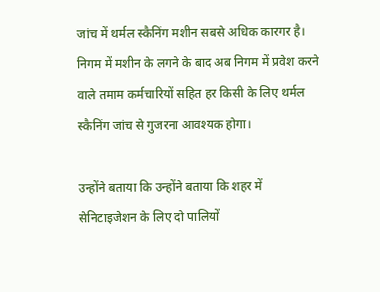जांच में थर्मल स्कैनिंग मशीन सबसे अधिक कारगर है। निगम में मशीन के लगने के बाद अब निगम में प्रवेश करने वाले तमाम कर्मचारियों सहित हर किसी के लिए थर्मल स्कैनिंग जांच से गुजरना आवश्यक होगा।

उन्होंने बताया कि उन्होंने बताया कि शहर में सेनिटाइजेशन के लिए दो पालियों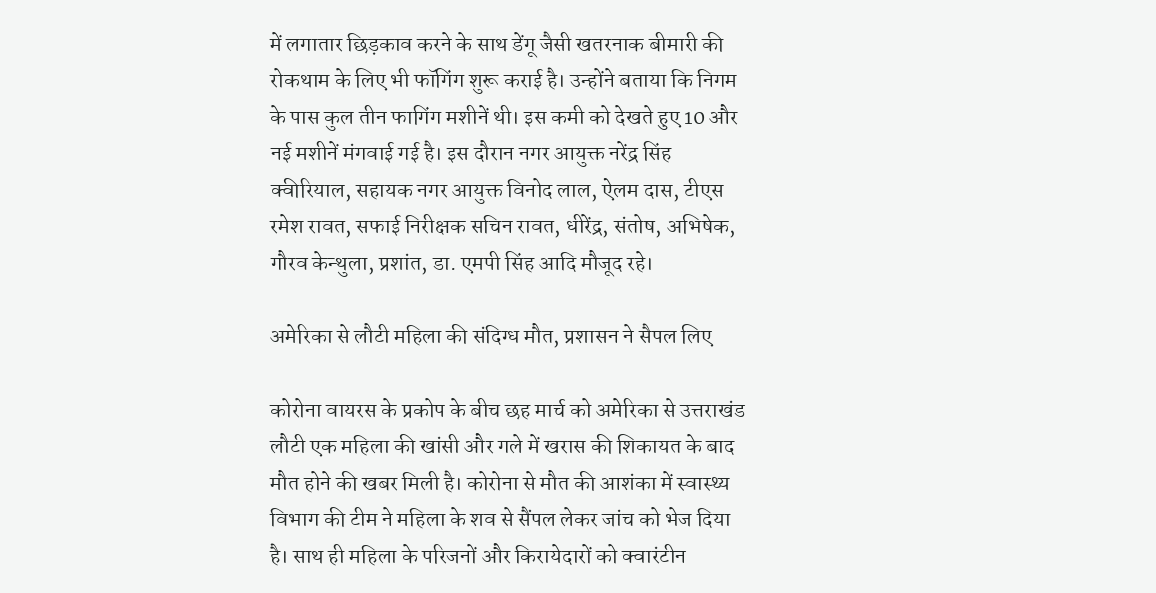में लगातार छिड़काव करने के साथ डेंगू जैसी खतरनाक बीमारी की रोकथाम के लिए भी फॉगिंग शुरू कराई है। उन्होंने बताया कि निगम के पास कुल तीन फागिंग मशीनें थी। इस कमी को देखते हुए 10 और नई मशीनें मंगवाई गई है। इस दौरान नगर आयुक्त नरेंद्र सिंह क्वीरियाल, सहायक नगर आयुक्त विनोद लाल, ऐलम दास, टीएस रमेश रावत, सफाई निरीक्षक सचिन रावत, धीरेंद्र, संतोष, अभिषेक, गौरव केन्थुला, प्रशांत, डा. एमपी सिंह आदि मौजूद रहे।

अमेरिका से लौटी महिला की संदिग्ध मौत, प्रशासन ने सैपल लिए

कोरोना वायरस के प्रकोप के बीच छह मार्च को अमेरिका से उत्तराखंड लौटी एक महिला की खांसी और गले में खरास की शिकायत के बाद मौत होने की खबर मिली है। कोरोना से मौत की आशंका में स्वास्थ्य विभाग की टीम ने महिला के शव से सैंपल लेकर जांच को भेज दिया है। साथ ही महिला के परिजनों और किरायेदारों को क्वारंटीन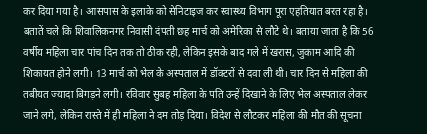कर दिया गया है। आसपास के इलाके को सेनिटाइज कर स्वास्थ्य विभाग पूरा एहतियात बरत रहा है।
बतातें चले कि शिवालिकनगर निवासी दंपती छह मार्च को अमेरिका से लौटे थे। बताया जाता है कि 56 वर्षीय महिला चार पांच दिन तक तो ठीक रही, लेकिन इसके बाद गले में खरास, जुकाम आदि की शिकायत होने लगी। 13 मार्च को भेल के अस्पताल में डॉक्टरों से दवा ली थी। चार दिन से महिला की तबीयत ज्यादा बिगड़ने लगी। रविवार सुबह महिला के पति उन्हें दिखाने के लिए भेल अस्पताल लेकर जाने लगे, लेकिन रास्ते में ही महिला ने दम तोड़ दिया। विदेश से लौटकर महिला की मौत की सूचना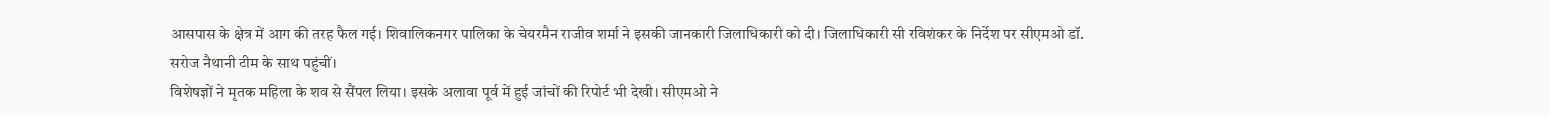आसपास के क्षेत्र में आग की तरह फैल गई। शिवालिकनगर पालिका के चेयरमैन राजीव शर्मा ने इसकी जानकारी जिलाधिकारी को दी। जिलाधिकारी सी रविशंकर के निर्देश पर सीएमओ डॉ. सरोज नैथानी टीम के साथ पहुंचीं।
विशेषज्ञों ने मृतक महिला के शव से सैंपल लिया। इसके अलावा पूर्व में हुई जांचों की रिपोर्ट भी देखी। सीएमओ ने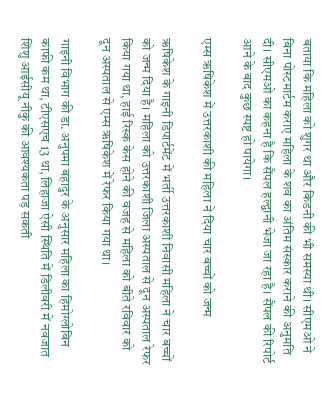बताया कि महिला को शुगर था और किडनी की भी समस्या थी। सीएमओ ने बिना पोस्टमार्टम कराए महिला के शव का अंतिम संस्कार कराने की अनुमति दी। सीएमओ का कहना है कि सैंपल हल्द्वानी भेजा जा रहा है। सैंपल की रिपोर्ट आने के बाद कुछ स्पष्ट हो पायेगा।

एम्स ऋषिकेश में उत्तरकाशी की महिला ने दिया चार बच्चों को जन्म

ऋषिकेश के गाइनी डिपार्टमेंट में भर्ती उत्तरकाशी निवासी महिला ने चार बच्चों को जन्म दिया है। महिला को उत्तरकाशी जिला अस्पताल से दून अस्पताल रेफर किया गया था, हाई रिस्क केस होने की वजह से महिला को बीते रविवार को दून अस्पताल से एम्स ऋषिकेश में रेफर किया गया था।

गाइनी विभाग की डा. अनुपमा बहादुर के अनुसार महिला का हिमोग्लोबिन काफी कम था, टीएसएच 13 था, लिहाजा ऐसी स्थिति में डिलीवरी में नवजात शिशु आईसीयू नीकु की आवश्यकता पड़ सकती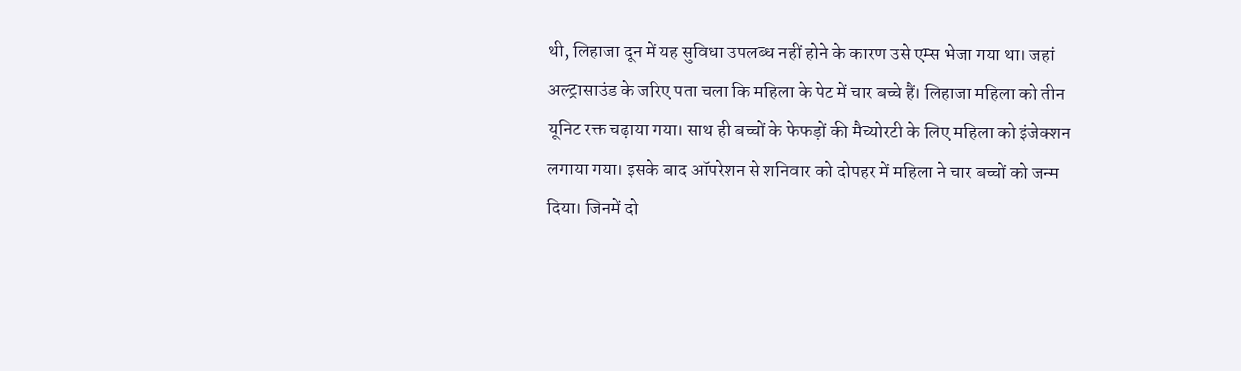थी, लिहाजा दून में यह सुविधा उपलब्ध नहीं होने के कारण उसे एम्स भेजा गया था। जहां अल्ट्रासाउंड के जरिए पता चला कि महिला के पेट में चार बच्चे हैं। लिहाजा महिला को तीन यूनिट रक्त चढ़ाया गया। साथ ही बच्चों के फेफड़ों की मैच्योरटी के लिए महिला को इंजेक्शन लगाया गया। इसके बाद ऑपरेशन से शनिवार को दोपहर में महिला ने चार बच्चों को जन्म दिया। जिनमें दो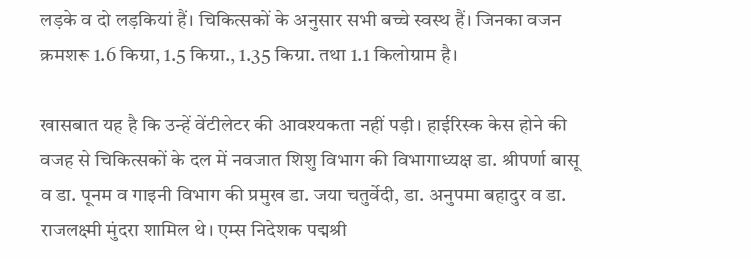लड़के व दो लड़कियां हैं। चिकित्सकों के अनुसार सभी बच्चे स्वस्थ हैं। जिनका वजन क्रमशरू 1.6 किग्रा, 1.5 किग्रा., 1.35 किग्रा. तथा 1.1 किलोग्राम है।

खासबात यह है कि उन्हें वेंटीलेटर की आवश्यकता नहीं पड़ी। हाईरिस्क केस होने की वजह से चिकित्सकों के दल में नवजात शिशु विभाग की विभागाध्यक्ष डा. श्रीपर्णा बासू व डा. पूनम व गाइनी विभाग की प्रमुख डा. जया चतुर्वेदी, डा. अनुपमा बहादुर व डा. राजलक्ष्मी मुंदरा शामिल थे। एम्स निदेशक पद्मश्री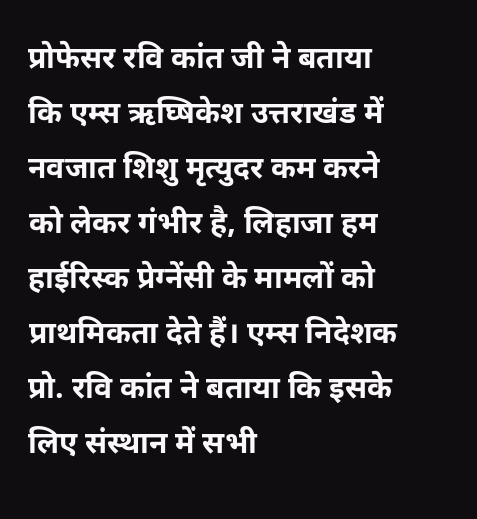प्रोफेसर रवि कांत जी ने बताया कि एम्स ऋघ्षिकेश उत्तराखंड में नवजात शिशु मृत्युदर कम करने को लेकर गंभीर है, लिहाजा हम हाईरिस्क प्रेग्नेंसी के मामलों को प्राथमिकता देते हैं। एम्स निदेशक प्रो. रवि कांत ने बताया कि इसके लिए संस्थान में सभी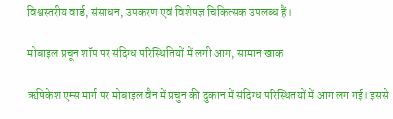विश्वस्तरीय वार्ड, संसाधन, उपकरण एवं विशेषज्ञ चिकित्सक उपलब्ध हैं।

मोबाइल प्रचून शॉप पर संदिग्ध परिस्थितियों में लगी आग, सामान खाक

ऋषिकेश एम्स मार्ग पर मोबाइल वैन में प्रचुन की दुकान में संदिग्ध परिस्थितयों में आग लग गई। इससे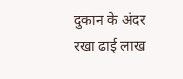दुकान के अंदर रखा ढाई लाख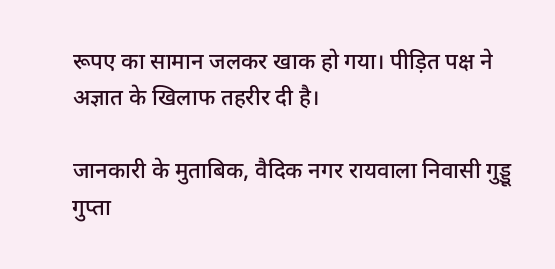रूपए का सामान जलकर खाक हो गया। पीड़ित पक्ष ने अज्ञात के खिलाफ तहरीर दी है।

जानकारी के मुताबिक, वैदिक नगर रायवाला निवासी गुड्डू गुप्ता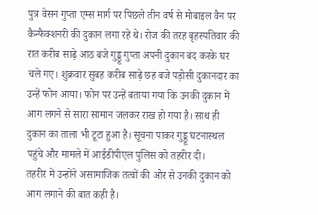पुत्र वेसन गुप्ता एम्स मार्ग पर पिछले तीन वर्ष से मोबाइल वैन पर कैन्फैक्शनरी की दुकान लगा रहे थे। रोज की तरह बृहस्पतिवार की रात करीब साढ़े आठ बजे गुड्डू गुप्ता अपनी दुकान बंद करके घर चले गए। शुक्रवार सुबह करीब साढ़े छह बजे पड़ोसी दुकानदार का उन्हें फोन आया। फोन पर उन्हें बताया गया कि उनकी दुकान में आग लगने से सारा सामान जलकर राख हो गया है। साथ ही दुकान का ताला भी टूटा हुआ है। सूचना पाकर गुड्डू घटनास्थल पहुंचे और मामले में आईडीपीएल पुलिस को तहरीर दी।
तहरीर में उन्होंने असामाजिक तत्वों की ओर से उनकी दुकान को आग लगाने की बात कही है।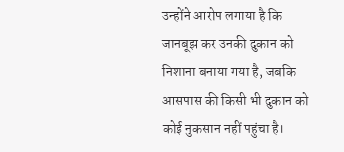उन्होंने आरोप लगाया है कि जानबूझ कर उनकी दुकान को निशाना बनाया गया है, जबकि आसपास की किसी भी दुकान को कोई नुकसान नहीं पहुंचा है।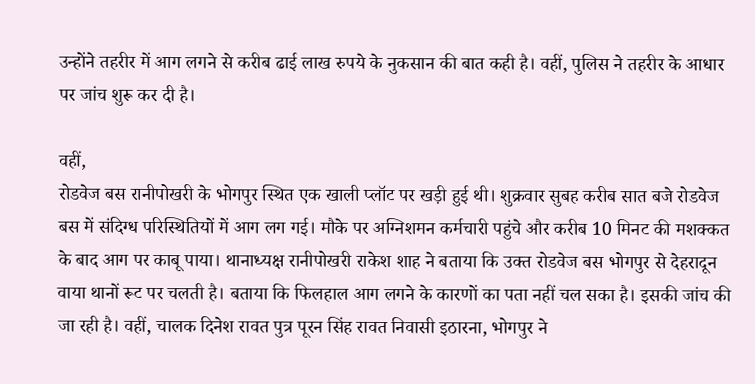उन्होंने तहरीर में आग लगने से करीब ढाई लाख रुपये के नुकसान की बात कही है। वहीं, पुलिस ने तहरीर के आधार पर जांच शुरू कर दी है।

वहीं,
रोडवेज बस रानीपोखरी के भोगपुर स्थित एक खाली प्लॉट पर खड़ी हुई थी। शुक्रवार सुबह करीब सात बजे रोडवेज बस में संदिग्ध परिस्थितियों में आग लग गई। मौके पर अग्निशमन कर्मचारी पहुंचे और करीब 10 मिनट की मशक्कत के बाद आग पर काबू पाया। थानाध्यक्ष रानीपोखरी राकेश शाह ने बताया कि उक्त रोडवेज बस भोगपुर से देहरादून वाया थानों रूट पर चलती है। बताया कि फिलहाल आग लगने के कारणों का पता नहीं चल सका है। इसकी जांच की जा रही है। वहीं, चालक दिनेश रावत पुत्र पूरन सिंह रावत निवासी इठारना, भोगपुर ने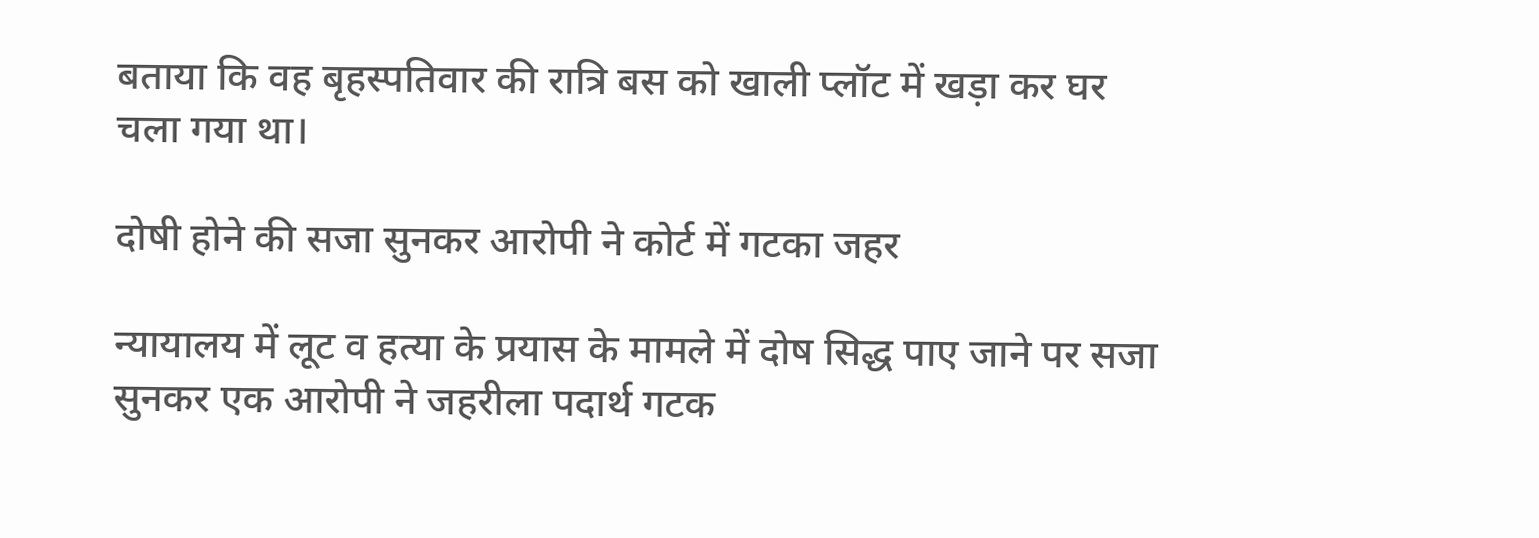बताया कि वह बृहस्पतिवार की रात्रि बस को खाली प्लॉट में खड़ा कर घर चला गया था।

दोषी होने की सजा सुनकर आरोपी ने कोर्ट में गटका जहर

न्यायालय में लूट व हत्या के प्रयास के मामले में दोष सिद्ध पाए जाने पर सजा सुनकर एक आरोपी ने जहरीला पदार्थ गटक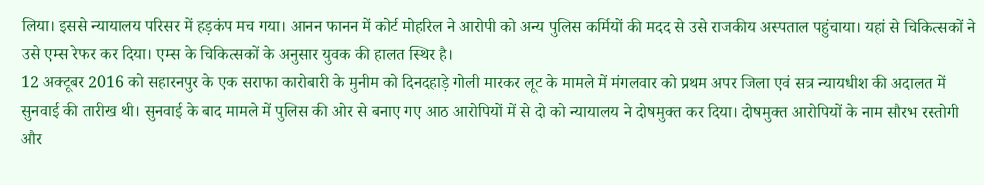लिया। इससे न्यायालय परिसर में हड़कंप मच गया। आनन फानन में कोर्ट मोहरिल ने आरोपी को अन्य पुलिस कर्मियों की मदद से उसे राजकीय अस्पताल पहुंचाया। यहां से चिकित्सकों ने उसे एम्स रेफर कर दिया। एम्स के चिकित्सकों के अनुसार युवक की हालत स्थिर है।
12 अक्टूबर 2016 को सहारनपुर के एक सराफा कारोबारी के मुनीम को दिनदहाड़े गोली मारकर लूट के मामले में मंगलवार को प्रथम अपर जिला एवं सत्र न्यायधीश की अदालत में सुनवाई की तारीख थी। सुनवाई के बाद मामले में पुलिस की ओर से बनाए गए आठ आरोपियों में से दो को न्यायालय ने दोषमुक्त कर दिया। दोषमुक्त आरोपियों के नाम सौरभ रस्तोगी और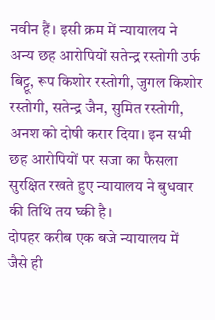नवीन हैं। इसी क्रम में न्यायालय ने अन्य छह आरोपियों सतेन्द्र रस्तोगी उर्फ बिट्टू, रूप किशोर रस्तोगी, जुगल किशोर रस्तोगी, सतेन्द्र जैन, सुमित रस्तोगी, अनश को दोषी करार दिया। इन सभी छह आरोपियों पर सजा का फैसला सुरक्षित रखते हुए न्यायालय ने बुधवार की तिथि तय घ्की है।
दोपहर करीब एक बजे न्यायालय में जैसे ही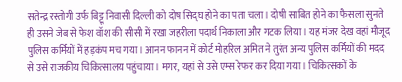सतेन्द्र रस्तोगी उर्फ बिट्टू निवासी दिल्ली को दोष सिद्घ होने का पता चला। दोषी साबित होने का फैसला सुनते ही उसने जेब से फेश वॉश की सीसी में रखा जहरीला पदार्थ निकाला और गटक लिया। यह मंजर देख वहां मौजूद पुलिस कर्मियों में हड़कंप मच गया। आनन फानन में कोर्ट मोहरिल अमित ने तुरंत अन्य पुलिस कर्मियों की मदद से उसे राजकीय चिकित्सालय पहुंचाया। मगर, यहां से उसे एम्स रेफर कर दिया गया। चिकित्सकों के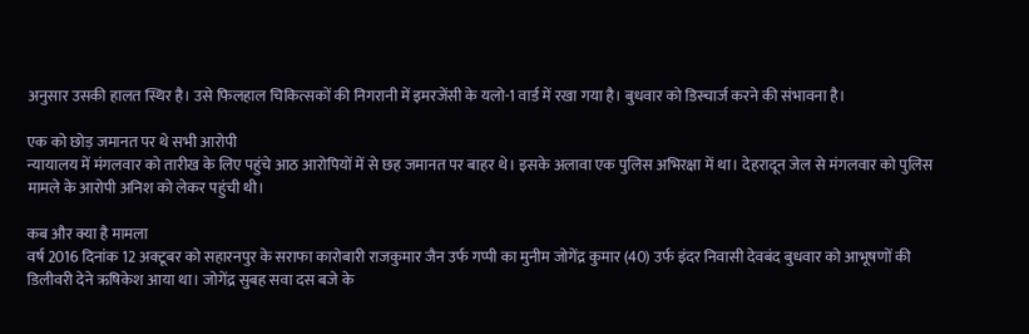अनुसार उसकी हालत स्थिर है। उसे फिलहाल चिकित्सकों की निगरानी में इमरजेंसी के यलो-1 वार्ड में रखा गया है। बुधवार को डिस्चार्ज करने की संभावना है।

एक को छोड़ जमानत पर थे सभी आरोपी
न्यायालय में मंगलवार को तारीख के लिए पहुंचे आठ आरोपियों में से छह जमानत पर बाहर थे। इसके अलावा एक पुलिस अभिरक्षा में था। देहरादून जेल से मंगलवार को पुलिस मामले के आरोपी अनिश को लेकर पहुंची थी।

कब और क्या है मामला
वर्ष 2016 दिनांक 12 अक्टूबर को सहारनपुर के सराफा कारोबारी राजकुमार जैन उर्फ गप्पी का मुनीम जोगेंद्र कुमार (40) उर्फ इंदर निवासी देवबंद बुधवार को आभूषणों की डिलीवरी देने ऋषिकेश आया था। जोगेंद्र सुबह सवा दस बजे के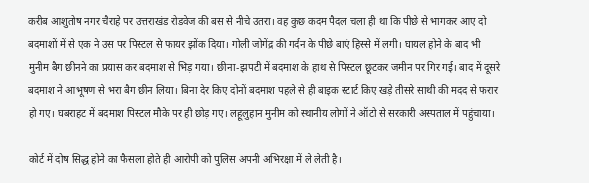करीब आशुतोष नगर चैराहे पर उत्तराखंड रोडवेज की बस से नीचे उतरा। वह कुछ कदम पैदल चला ही था कि पीछे से भागकर आए दो बदमाशों में से एक ने उस पर पिस्टल से फायर झोंक दिया। गोली जोगेंद्र की गर्दन के पीछे बाएं हिस्से में लगी। घायल होने के बाद भी मुनीम बैग छीनने का प्रयास कर बदमाश से भिड़ गया। छीना-झपटी में बदमाश के हाथ से पिस्टल छूटकर जमीन पर गिर गई। बाद में दूसरे बदमाश ने आभूषण से भरा बैग छीन लिया। बिना देर किए दोनों बदमाश पहले से ही बाइक स्टार्ट किए खड़े तीसरे साथी की मदद से फरार हो गए। घबराहट में बदमाश पिस्टल मौके पर ही छोड़ गए। लहूलुहान मुनीम को स्थानीय लोगों ने ऑटो से सरकारी अस्पताल में पहुंचाया।

कोर्ट में दोष सिद्ध होने का फैसला होते ही आरोपी को पुलिस अपनी अभिरक्षा में ले लेती है।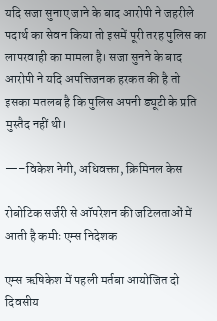यदि सजा सुनाए जाने के बाद आरोपी ने जहरीले पदार्थ का सेवन किया तो इसमें पूरी तरह पुलिस का लापरवाही का मामला है। सजा सुनने के बाद आरोपी ने यदि अपत्तिजनक हरकत की है तो इसका मतलब है कि पुलिस अपनी ड्यूटी के प्रति मुस्तैद नहीं थी।

—–विकेश नेगी, अधिवक्ता, क्रिमिनल केस

रोबोटिक सर्जरी से ऑपरेशन की जटिलताओं में आती है कमीः एम्स निदेशक

एम्स ऋषिकेश में पहली मर्तबा आयोजित दो दिवसीय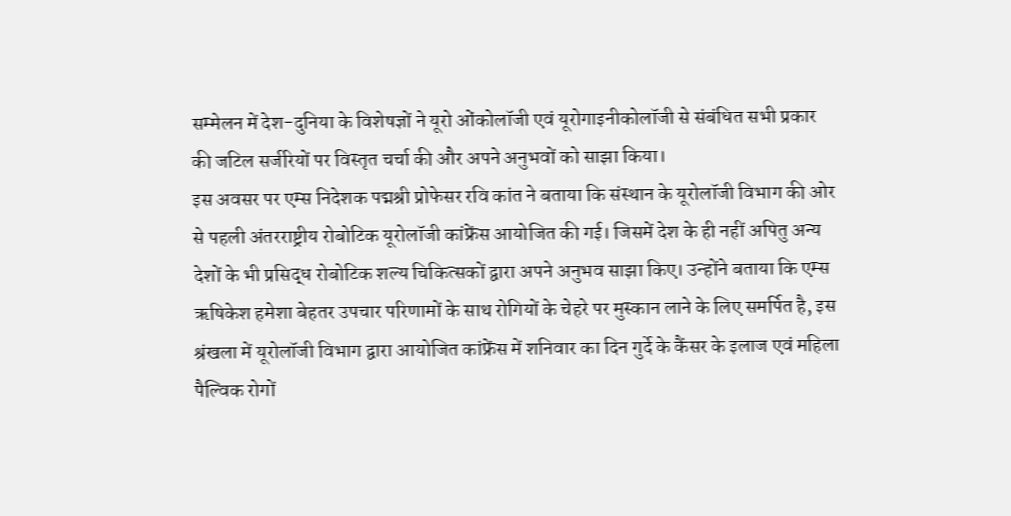सम्मेलन में देश-दुनिया के विशेषज्ञों ने यूरो ओंकोलॉजी एवं यूरोगाइनीकोलॉजी से संबंधित सभी प्रकार की जटिल सर्जरियों पर विस्तृत चर्चा की और अपने अनुभवों को साझा किया।
इस अवसर पर एम्स निदेशक पद्मश्री प्रोफेसर रवि कांत ने बताया कि संस्थान के यूरोलॉजी विभाग की ओर से पहली अंतरराष्ट्रीय रोबोटिक यूरोलॉजी कांफ्रेंस आयोजित की गई। जिसमें देश के ही नहीं अपितु अन्य देशों के भी प्रसिद्ध रोबोटिक शल्य चिकित्सकों द्वारा अपने अनुभव साझा किए। उन्होंने बताया कि एम्स ऋषिकेश हमेशा बेहतर उपचार परिणामों के साथ रोगियों के चेहरे पर मुस्कान लाने के लिए समर्पित है, इस श्रंखला में यूरोलॉजी विभाग द्वारा आयोजित कांफ्रेंस में शनिवार का दिन गुर्दे के कैंसर के इलाज एवं महिला पैल्विक रोगों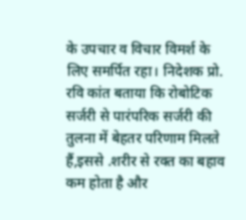के उपचार व विचार विमर्श के लिए समर्पित रहा। निदेशक प्रो. रवि कांत बताया कि रोबोटिक सर्जरी से पारंपरिक सर्जरी की तुलना में बेहतर परिणाम मिलते हैं,इससे .शरीर से रक्त का बहाव कम होता है और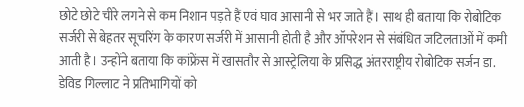छोटे छोटे चीरे लगने से कम निशान पड़ते हैं एवं घाव आसानी से भर जाते हैं। साथ ही बताया कि रोबोटिक सर्जरी से बेहतर सूचरिंग के कारण सर्जरी में आसानी होती है और ऑपरेशन से संबंधित जटिलताओं में कमी आती है। उन्होंने बताया कि कांफ्रेंस में खासतौर से आस्ट्रेलिया के प्रसिद्ध अंतरराष्ट्रीय रोबोटिक सर्जन डा. डेविड गिल्लाट ने प्रतिभागियों को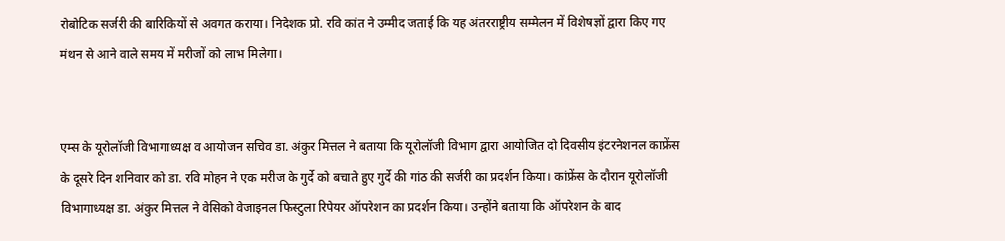रोबोटिक सर्जरी की बारिकियों से अवगत कराया। निदेशक प्रो. रवि कांत ने उम्मीद जताई कि यह अंतरराष्ट्रीय सम्मेलन में विशेषज्ञों द्वारा किए गए मंथन से आने वाले समय में मरीजों को लाभ मिलेगा।


एम्स के यूरोलॉजी विभागाध्यक्ष व आयोजन सचिव डा. अंकुर मित्तल ने बताया कि यूरोलॉजी विभाग द्वारा आयोजित दो दिवसीय इंटरनेशनल काफ्रेंस के दूसरे दिन शनिवार को डा. रवि मोहन ने एक मरीज के गुर्दे को बचाते हुए गुर्दे की गांठ की सर्जरी का प्रदर्शन किया। कांफ्रेंस के दौरान यूरोलॉजी विभागाध्यक्ष डा. अंकुर मित्तल ने वेसिको वेजाइनल फिस्टुला रिपेयर ऑपरेशन का प्रदर्शन किया। उन्होंने बताया कि ऑपरेशन के बाद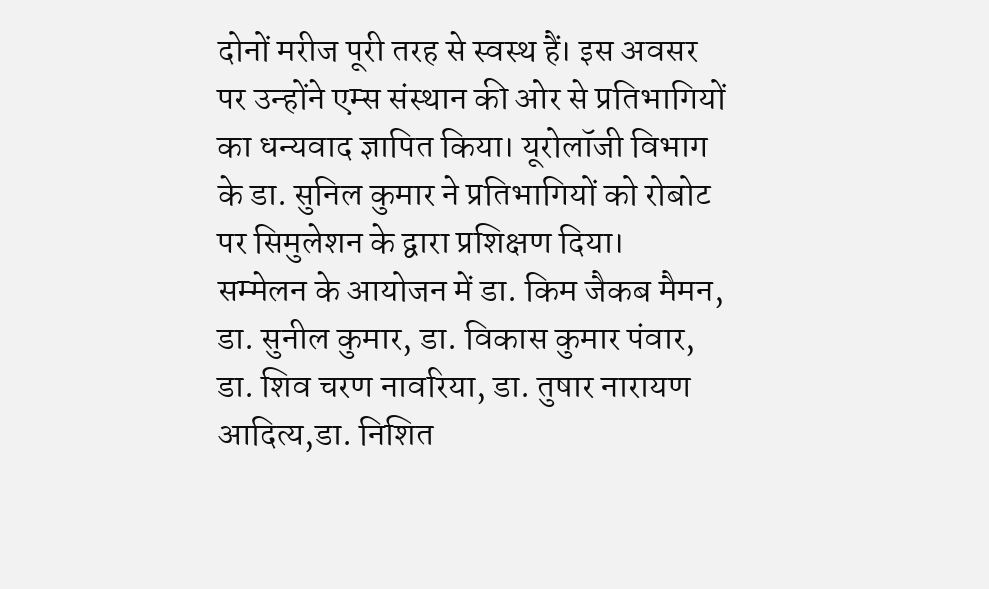दोनों मरीज पूरी तरह से स्वस्थ हैं। इस अवसर पर उन्होंने एम्स संस्थान की ओर से प्रतिभागियों का धन्यवाद ज्ञापित किया। यूरोलॉजी विभाग के डा. सुनिल कुमार ने प्रतिभागियों को रोबोट पर सिमुलेशन के द्वारा प्रशिक्षण दिया।
सम्मेलन के आयोजन में डा. किम जैकब मैमन, डा. सुनील कुमार, डा. विकास कुमार पंवार, डा. शिव चरण नावरिया, डा. तुषार नारायण आदित्य,डा. निशित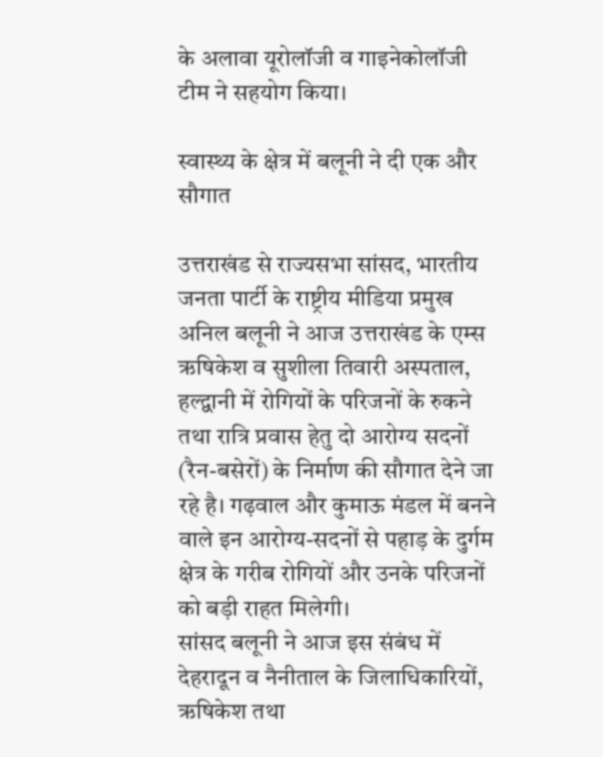के अलावा यूरोलॉजी व गाइनेकोलॉजी टीम ने सहयोग किया।

स्वास्थ्य के क्षेत्र में बलूनी ने दी एक और सौगात

उत्तराखंड से राज्यसभा सांसद, भारतीय जनता पार्टी के राष्ट्रीय मीडिया प्रमुख अनिल बलूनी ने आज उत्तराखंड के एम्स ऋषिकेश व सुशीला तिवारी अस्पताल, हल्द्वानी में रोगियों के परिजनों के रुकने तथा रात्रि प्रवास हेतु दो आरोग्य सदनों (रैन-बसेरों) के निर्माण की सौगात देने जा रहे है। गढ़वाल और कुमाऊ मंडल में बनने वाले इन आरोग्य-सदनों से पहाड़ के दुर्गम क्षेत्र के गरीब रोगियों और उनके परिजनों को बड़ी राहत मिलेगी।
सांसद बलूनी ने आज इस संबंध में देहरादून व नैनीताल के जिलाधिकारियों, ऋषिकेश तथा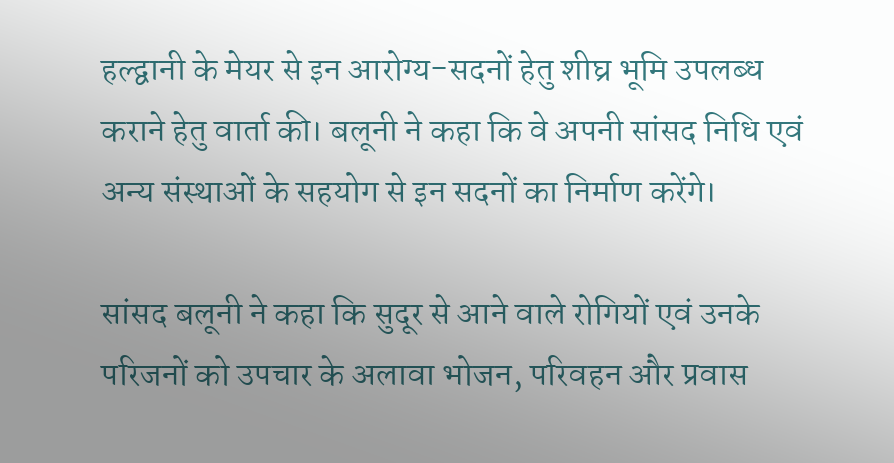हल्द्वानी के मेयर से इन आरोग्य-सदनों हेतु शीघ्र भूमि उपलब्ध कराने हेतु वार्ता की। बलूनी ने कहा कि वे अपनी सांसद निधि एवं अन्य संस्थाओं के सहयोग से इन सदनों का निर्माण करेंगे।

सांसद बलूनी ने कहा कि सुदूर से आने वाले रोगियों एवं उनके परिजनों को उपचार के अलावा भोजन, परिवहन और प्रवास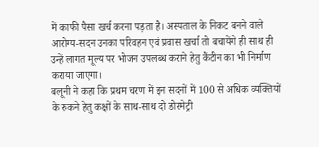में काफी पैसा खर्च करना पड़ता है। अस्पताल के निकट बनने वाले आरोग्य-सदन उनका परिवहन एवं प्रवास खर्चा तो बचायेंगे ही साथ ही उन्हें लागत मूल्य पर भोजन उपलब्ध कराने हेतु कैंटीन का भी निर्माण कराया जाएगा।
बलूनी ने कहा कि प्रथम चरण में इन सदनों में 100 से अधिक व्यक्तियों के रुकने हेतु कक्षों के साथ-साथ दो डोरमेट्री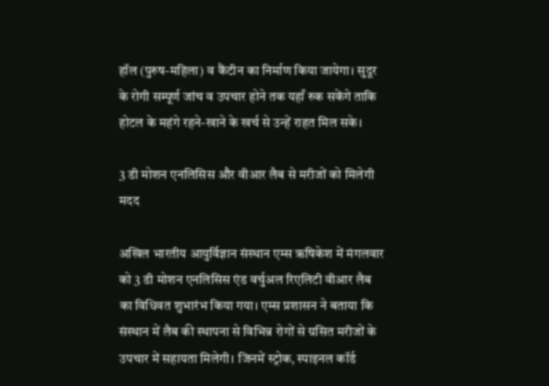हॉल (पुरुष-महिला) व कैंटीन का निर्माण किया जायेगा। सुदूर के रोगी सम्पूर्ण जांच व उपचार होने तक यहाँ रुक सकेंगे ताकि होटल के महंगे रहने-खाने के खर्च से उन्हें राहत मिल सके।

3 डी मोशन एनलिसिस और वीआर लैब से मरीजों को मिलेगी मदद

अखिल भारतीय आयुर्विज्ञान संस्थान एम्स ऋषिकेश में मंगलवार को 3 डी मोशन एनलिसिस एंड वर्चुअल रिएलिटी वीआर लैब का विधिवत शुभारंभ किया गया। एम्स प्रशासन ने बताया कि संस्थान में लैब की स्थापना से विभिन्न रोगों से ग्रसित मरीजों के उपचार में सहायता मिलेगी। जिनमें स्ट्रोक, स्पाइनल कॉर्ड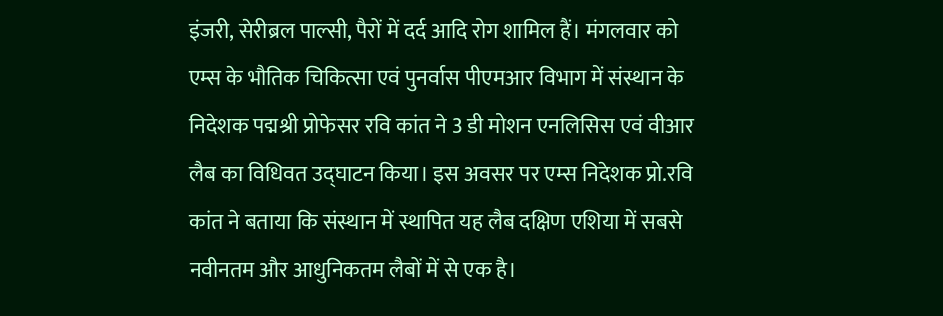इंजरी, सेरीब्रल पाल्सी, पैरों में दर्द आदि रोग शामिल हैं। मंगलवार को एम्स के भौतिक चिकित्सा एवं पुनर्वास पीएमआर विभाग में संस्थान के निदेशक पद्मश्री प्रोफेसर रवि कांत ने 3 डी मोशन एनलिसिस एवं वीआर लैब का विधिवत उद्घाटन किया। इस अवसर पर एम्स निदेशक प्रो.रवि कांत ने बताया कि संस्थान में स्थापित यह लैब दक्षिण एशिया में सबसे नवीनतम और आधुनिकतम लैबों में से एक है।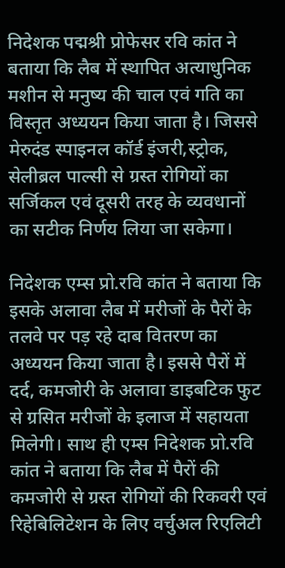निदेशक पद्मश्री प्रोफेसर रवि कांत ने बताया कि लैब में स्थापित अत्याधुनिक मशीन से मनुष्य की चाल एवं गति का विस्तृत अध्ययन किया जाता है। जिससे मेरुदंड स्पाइनल कॉर्ड इंजरी,स्ट्रोक, सेलीब्रल पाल्सी से ग्रस्त रोगियों का सर्जिकल एवं दूसरी तरह के व्यवधानों का सटीक निर्णय लिया जा सकेगा।

निदेशक एम्स प्रो.रवि कांत ने बताया कि इसके अलावा लैब में मरीजों के पैरों के तलवे पर पड़ रहे दाब वितरण का अध्ययन किया जाता है। इससे पैरों में दर्द, कमजोरी के अलावा डाइबटिक फुट से ग्रसित मरीजों के इलाज में सहायता मिलेगी। साथ ही एम्स निदेशक प्रो.रवि कांत ने बताया कि लैब में पैरों की कमजोरी से ग्रस्त रोगियों की रिकवरी एवं रिहेबिलिटेशन के लिए वर्चुअल रिएलिटी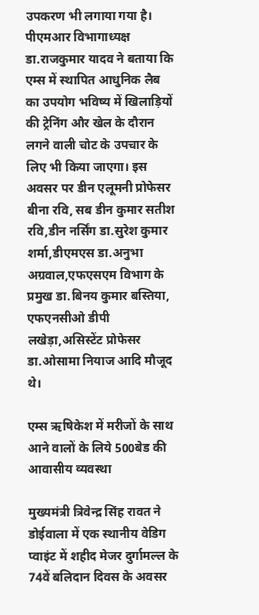उपकरण भी लगाया गया है। पीएमआर विभागाध्यक्ष डा.राजकुमार यादव ने बताया कि एम्स में स्थापित आधुनिक लैब का उपयोग भविष्य में खिलाड़ियों की ट्रेनिंग और खेल के दौरान लगने वाली चोट के उपचार के लिए भी किया जाएगा। इस अवसर पर डीन एलूमनी प्रोफेसर बीना रवि, सब डीन कुमार सतीश रवि,डीन नर्सिंग डा.सुरेश कुमार शर्मा,डीएमएस डा.अनुभा अग्रवाल,एफएसएम विभाग के प्रमुख डा.बिनय कुमार बस्तिया, एफएनसीओ डीपी लखेड़ा,असिस्टेंट प्रोफेसर डा.ओसामा नियाज आदि मौजूद थे।

एम्स ऋषिकेश में मरीजों के साथ आने वालों के लिये 500बेड की आवासीय व्यवस्था

मुख्यमंत्री त्रिवेन्द्र सिंह रावत ने डोईवाला में एक स्थानीय वेडिग प्वाइंट में शहीद मेजर दुर्गामल्ल के 74वें बलिदान दिवस के अवसर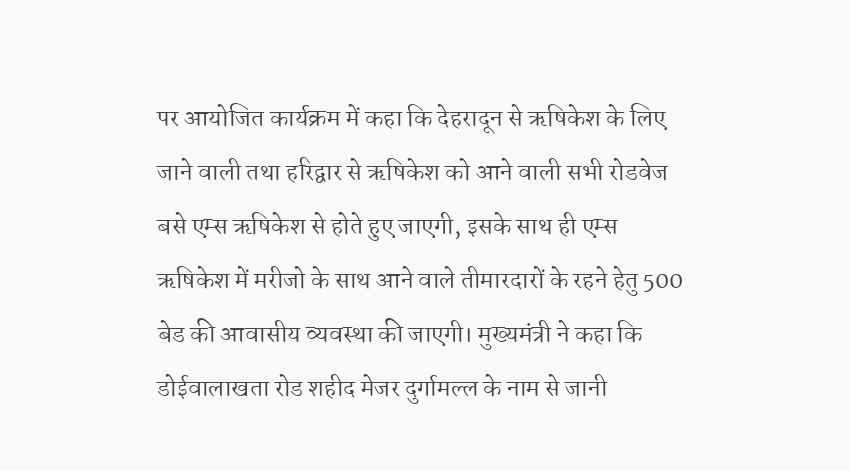पर आयोजित कार्यक्रम में कहा कि देहरादून से ऋषिकेश के लिए जाने वाली तथा हरिद्वार से ऋषिकेश को आने वाली सभी रोडवेज बसे एम्स ऋषिकेश से होते हुए जाएगी, इसके साथ ही एम्स ऋषिकेश में मरीजो के साथ आने वाले तीमारदारों के रहने हेतु 500 बेड की आवासीय व्यवस्था की जाएगी। मुख्यमंत्री ने कहा कि डोईवालाखता रोड शहीद मेजर दुर्गामल्ल के नाम से जानी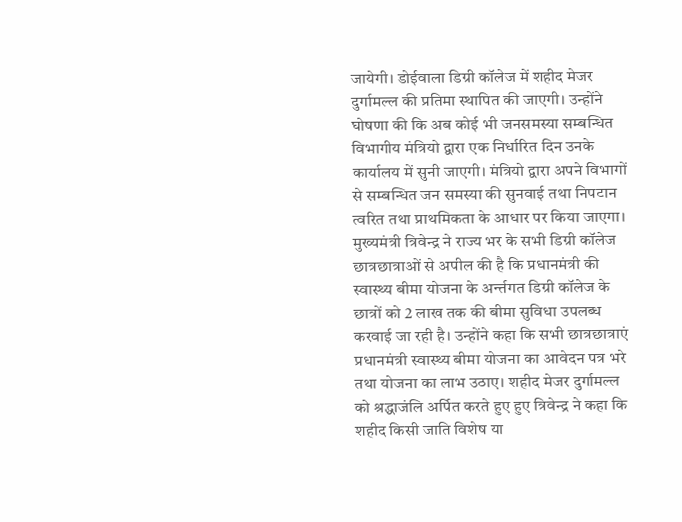जायेगी। डोईवाला डिग्री कॉलेज में शहीद मेजर दुर्गामल्ल की प्रतिमा स्थापित की जाएगी। उन्होंने घोषणा की कि अब कोई भी जनसमस्या सम्बन्धित विभागीय मंत्रियो द्वारा एक निर्धारित दिन उनके कार्यालय में सुनी जाएगी। मंत्रियो द्वारा अपने विभागों से सम्बन्धित जन समस्या की सुनवाई तथा निपटान त्वरित तथा प्राथमिकता के आधार पर किया जाएगा। मुख्यमंत्री त्रिवेन्द्र ने राज्य भर के सभी डिग्री कॉलेज छात्रछात्राओं से अपील की है कि प्रधानमंत्री की स्वास्थ्य बीमा योजना के अर्न्तगत डिग्री कॉलेज के छात्रों को 2 लाख तक की बीमा सुविधा उपलब्ध करवाई जा रही है। उन्होंने कहा कि सभी छात्रछात्राएं प्रधानमंत्री स्वास्थ्य बीमा योजना का आवेदन पत्र भरे तथा योजना का लाभ उठाए। शहीद मेजर दुर्गामल्ल को श्रद्धाजंलि अर्पित करते हुए हुए त्रिवेन्द्र ने कहा कि शहीद किसी जाति विशेष या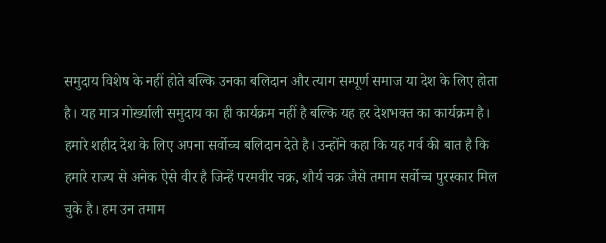समुदाय विशेष के नहीं होते बल्कि उनका बलिदान और त्याग सम्पूर्ण समाज या देश के लिए होता है। यह मात्र गोर्ख्याली समुदाय का ही कार्यक्रम नहीं है बल्कि यह हर देशभक्त का कार्यक्रम है। हमारे शहीद देश के लिए अपना सर्वोच्च बलिदान देते है। उन्होंने कहा कि यह गर्व की बात है कि हमारे राज्य से अनेक ऐसे वीर है जिन्हें परमवीर चक्र, शौर्य चक्र जैसे तमाम सर्वोच्च पुरस्कार मिल चुके है। हम उन तमाम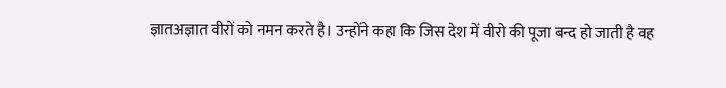ज्ञातअज्ञात वीरों को नमन करते है। उन्होंने कहा कि जिस देश में वीरो की पूजा बन्द हो जाती है वह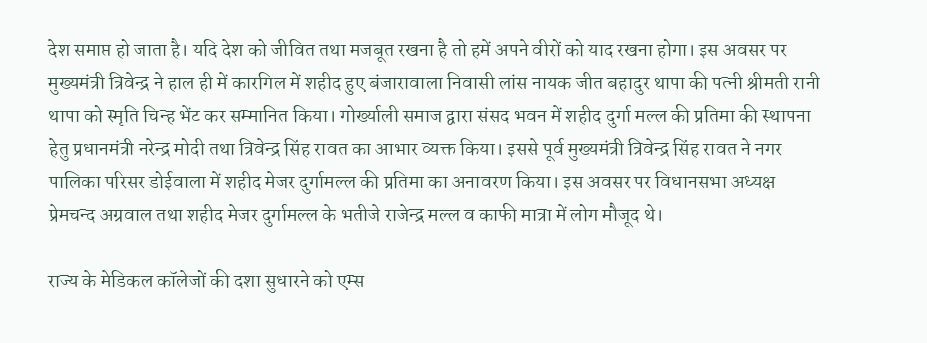देश समाप्त हो जाता है। यदि देश को जीवित तथा मजबूत रखना है तो हमें अपने वीरों को याद रखना होगा। इस अवसर पर मुख्यमंत्री त्रिवेन्द्र ने हाल ही में कारगिल में शहीद हुए बंजारावाला निवासी लांस नायक जीत बहादुर थापा की पत्नी श्रीमती रानी थापा को स्मृति चिन्ह भेंट कर सम्मानित किया। गोर्ख्याली समाज द्वारा संसद भवन में शहीद दुर्गा मल्ल की प्रतिमा की स्थापना हेतु प्रधानमंत्री नरेन्द्र मोदी तथा त्रिवेन्द्र सिंह रावत का आभार व्यक्त किया। इससे पूर्व मुख्यमंत्री त्रिवेन्द्र सिंह रावत ने नगर पालिका परिसर डोईवाला में शहीद मेजर दुर्गामल्ल की प्रतिमा का अनावरण किया। इस अवसर पर विधानसभा अध्यक्ष प्रेमचन्द अग्रवाल तथा शहीद मेजर दुर्गामल्ल के भतीजे राजेन्द्र मल्ल व काफी मात्रा में लोग मौजूद थे।

राज्य के मेडिकल कॉलेजों की दशा सुधारने को एम्स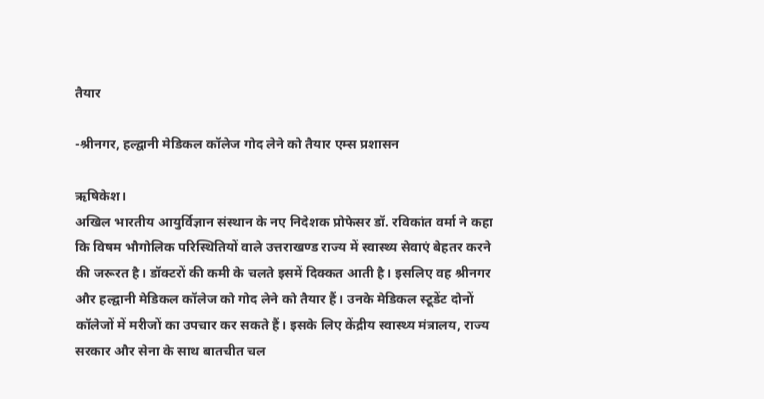तैयार

-श्रीनगर, हल्द्वानी मेडिकल कॉलेज गोद लेने को तैयार एम्स प्रशासन

ऋषिकेश।
अखिल भारतीय आयुर्विज्ञान संस्थान के नए निदेशक प्रोफेसर डॉ. रविकांत वर्मा ने कहा कि विषम भौगोलिक परिस्थितियों वाले उत्तराखण्ड राज्य में स्वास्थ्य सेवाएं बेहतर करने की जरूरत है। डॉक्टरों की कमी के चलते इसमें दिक्कत आती है। इसलिए वह श्रीनगर और हल्द्वानी मेडिकल कॉलेज को गोद लेने को तैयार हैं। उनके मेडिकल स्टूडेंट दोनों कॉलेजों में मरीजों का उपचार कर सकते हैं। इसके लिए केंद्रीय स्वास्थ्य मंत्रालय, राज्य सरकार और सेना के साथ बातचीत चल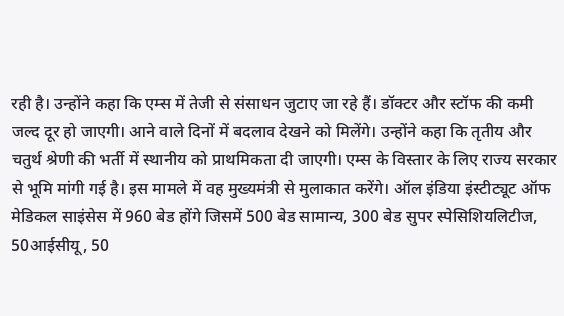रही है। उन्होंने कहा कि एम्स में तेजी से संसाधन जुटाए जा रहे हैं। डॉक्टर और स्टॉफ की कमी जल्द दूर हो जाएगी। आने वाले दिनों में बदलाव देखने को मिलेंगे। उन्होंने कहा कि तृतीय और चतुर्थ श्रेणी की भर्ती में स्थानीय को प्राथमिकता दी जाएगी। एम्स के विस्तार के लिए राज्य सरकार से भूमि मांगी गई है। इस मामले में वह मुख्यमंत्री से मुलाकात करेंगे। ऑल इंडिया इंस्टीट्यूट ऑफ मेडिकल साइंसेस में 960 बेड होंगे जिसमें 500 बेड सामान्य, 300 बेड सुपर स्पेसिशियलिटीज, 50आईसीयू, 50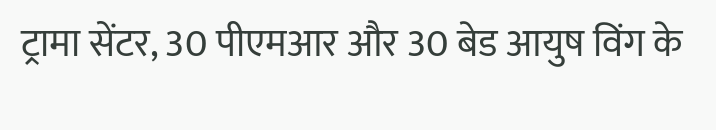ट्रामा सेंटर, 30 पीएमआर और 30 बेड आयुष विंग के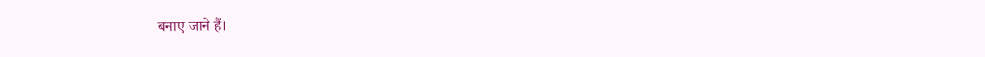बनाए जाने हैं।